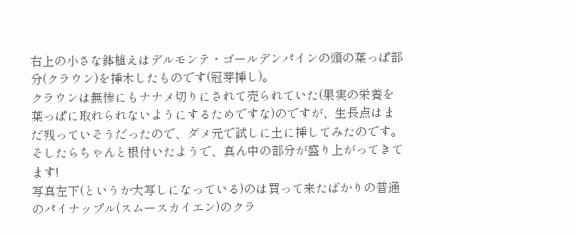右上の小さな鉢植えはデルモンテ・ゴールデンパインの頭の葉っぱ部分(クラウン)を挿木したものです(冠芽挿し)。
クラウンは無惨にもナナメ切りにされて売られていた(果実の栄養を葉っぱに取れられないようにするためですな)のですが、生長点はまだ残っていそうだったので、ダメ元で試しに土に挿してみたのです。そしたらちゃんと根付いたようで、真ん中の部分が盛り上がってきてます!
写真左下(というか大写しになっている)のは買って来たばかりの普通のパイナップル(スムースカイエン)のクラ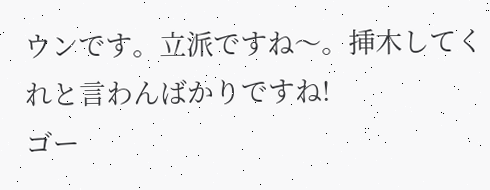ウンです。立派ですね〜。挿木してくれと言わんばかりですね!
ゴー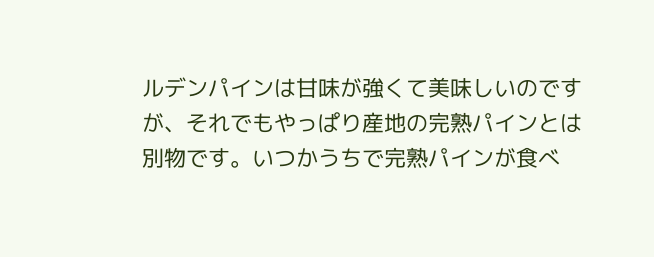ルデンパインは甘味が強くて美味しいのですが、それでもやっぱり産地の完熟パインとは別物です。いつかうちで完熟パインが食べ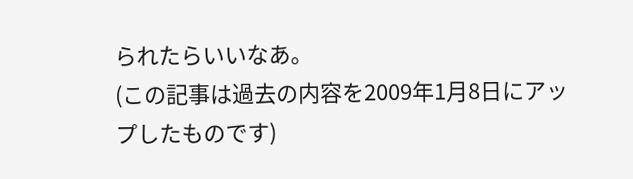られたらいいなあ。
(この記事は過去の内容を2009年1月8日にアップしたものです)